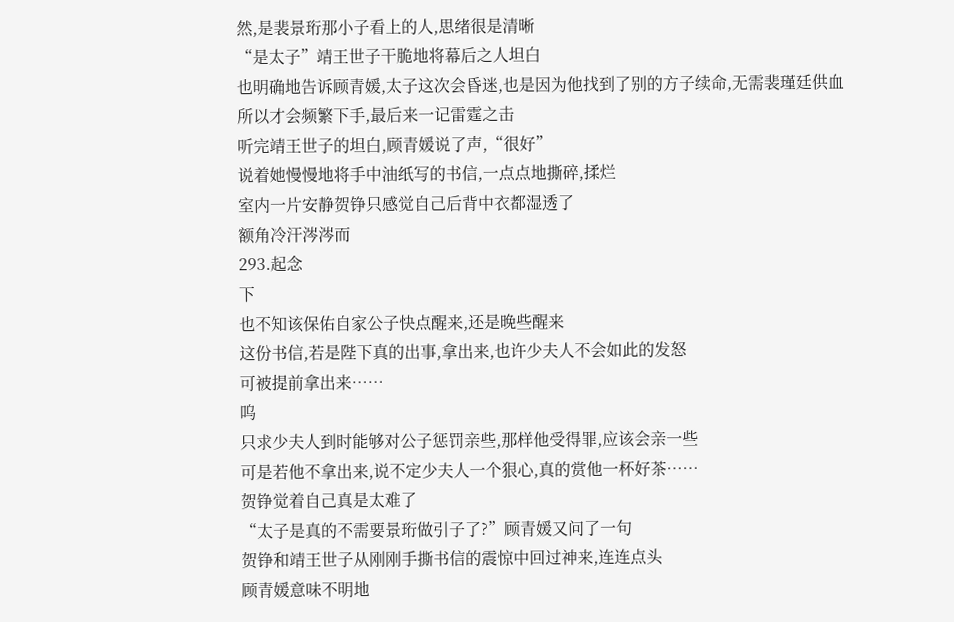然,是裴景珩那小子看上的人,思绪很是清晰
“是太子”靖王世子干脆地将幕后之人坦白
也明确地告诉顾青媛,太子这次会昏迷,也是因为他找到了别的方子续命,无需裴瑾廷供血
所以才会频繁下手,最后来一记雷霆之击
听完靖王世子的坦白,顾青媛说了声,“很好”
说着她慢慢地将手中油纸写的书信,一点点地撕碎,揉烂
室内一片安静贺铮只感觉自己后背中衣都湿透了
额角冷汗涔涔而
293.起念
下
也不知该保佑自家公子快点醒来,还是晚些醒来
这份书信,若是陛下真的出事,拿出来,也许少夫人不会如此的发怒
可被提前拿出来……
呜
只求少夫人到时能够对公子惩罚亲些,那样他受得罪,应该会亲一些
可是若他不拿出来,说不定少夫人一个狠心,真的赏他一杯好茶……
贺铮觉着自己真是太难了
“太子是真的不需要景珩做引子了?”顾青媛又问了一句
贺铮和靖王世子从刚刚手撕书信的震惊中回过神来,连连点头
顾青媛意味不明地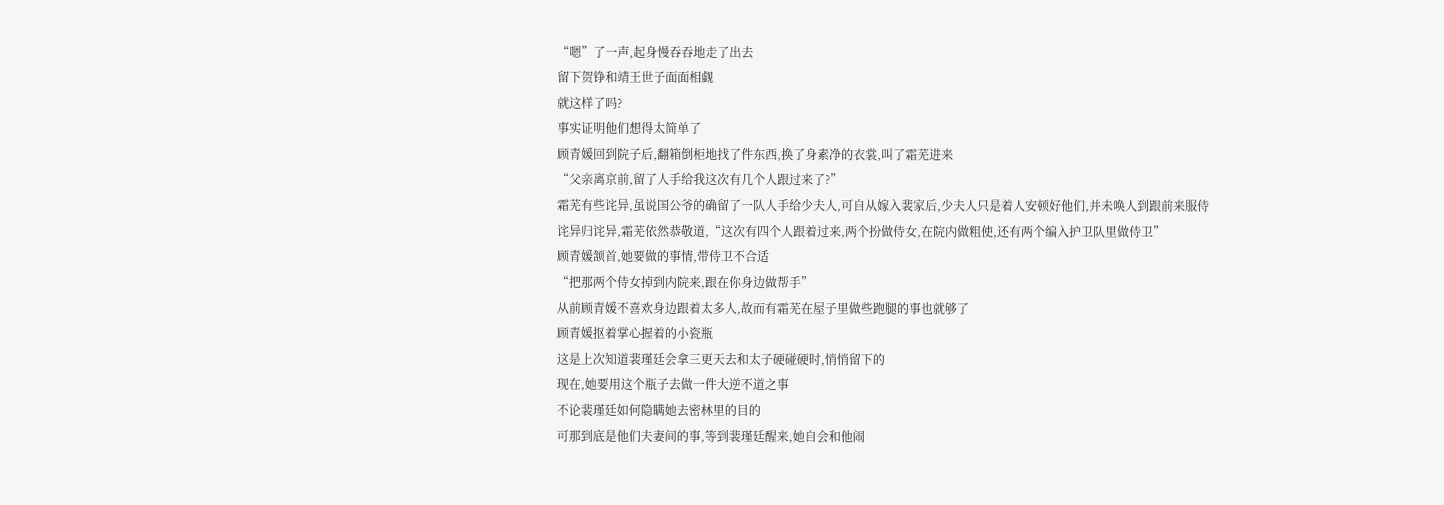“嗯”了一声,起身慢吞吞地走了出去
留下贺铮和靖王世子面面相觑
就这样了吗?
事实证明他们想得太简单了
顾青媛回到院子后,翻箱倒柜地找了件东西,换了身素净的衣裳,叫了霜芜进来
“父亲离京前,留了人手给我这次有几个人跟过来了?”
霜芜有些诧异,虽说国公爷的确留了一队人手给少夫人,可自从嫁入裴家后,少夫人只是着人安顿好他们,并未唤人到跟前来服侍
诧异归诧异,霜芜依然恭敬道,“这次有四个人跟着过来,两个扮做侍女,在院内做粗使,还有两个编入护卫队里做侍卫”
顾青媛颔首,她要做的事情,带侍卫不合适
“把那两个侍女掉到内院来,跟在你身边做帮手”
从前顾青媛不喜欢身边跟着太多人,故而有霜芜在屋子里做些跑腿的事也就够了
顾青媛抠着掌心握着的小瓷瓶
这是上次知道裴瑾廷会拿三更天去和太子硬碰硬时,悄悄留下的
现在,她要用这个瓶子去做一件大逆不道之事
不论裴瑾廷如何隐瞒她去密林里的目的
可那到底是他们夫妻间的事,等到裴瑾廷醒来,她自会和他闹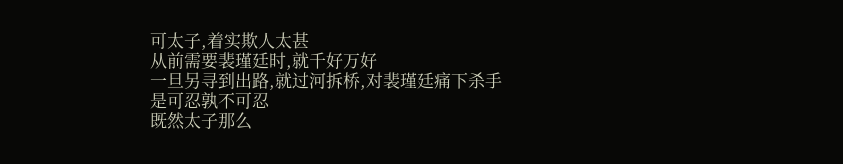可太子,着实欺人太甚
从前需要裴瑾廷时,就千好万好
一旦另寻到出路,就过河拆桥,对裴瑾廷痛下杀手
是可忍孰不可忍
既然太子那么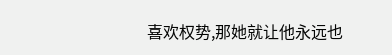喜欢权势,那她就让他永远也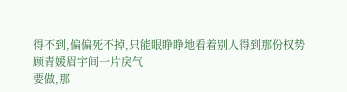得不到,偏偏死不掉,只能眼睁睁地看着别人得到那份权势
顾青媛眉宇间一片戾气
要做,那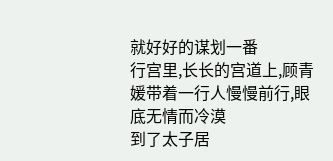就好好的谋划一番
行宫里,长长的宫道上,顾青媛带着一行人慢慢前行,眼底无情而冷漠
到了太子居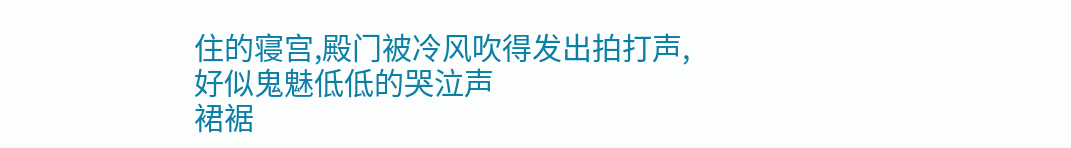住的寝宫,殿门被冷风吹得发出拍打声,好似鬼魅低低的哭泣声
裙裾